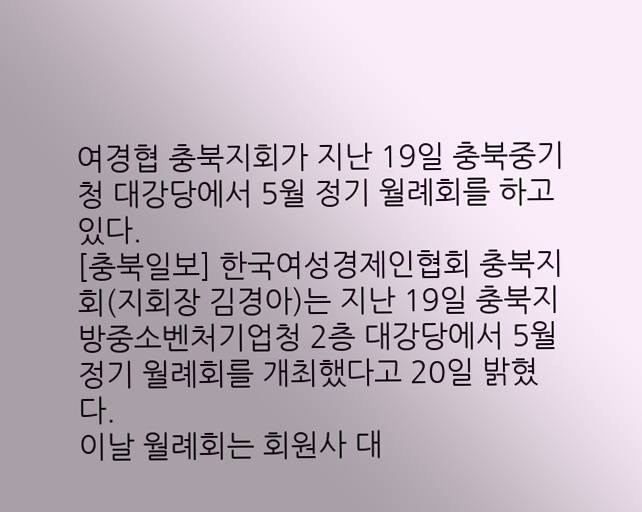여경협 충북지회가 지난 19일 충북중기청 대강당에서 5월 정기 월례회를 하고 있다.
[충북일보] 한국여성경제인협회 충북지회(지회장 김경아)는 지난 19일 충북지방중소벤처기업청 2층 대강당에서 5월 정기 월례회를 개최했다고 20일 밝혔다.
이날 월례회는 회원사 대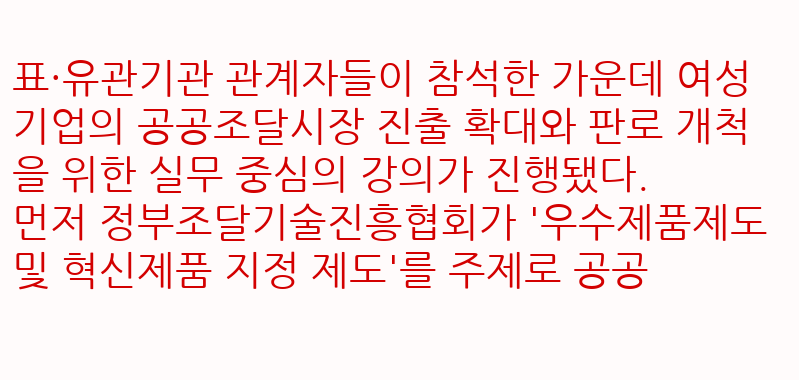표·유관기관 관계자들이 참석한 가운데 여성기업의 공공조달시장 진출 확대와 판로 개척을 위한 실무 중심의 강의가 진행됐다.
먼저 정부조달기술진흥협회가 '우수제품제도 및 혁신제품 지정 제도'를 주제로 공공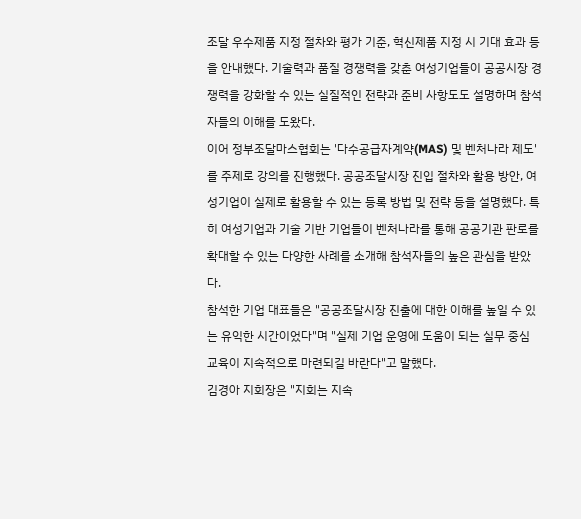조달 우수제품 지정 절차와 평가 기준, 혁신제품 지정 시 기대 효과 등을 안내했다. 기술력과 품질 경쟁력을 갖춘 여성기업들이 공공시장 경쟁력을 강화할 수 있는 실질적인 전략과 준비 사항도도 설명하며 참석자들의 이해를 도왔다.
이어 정부조달마스협회는 '다수공급자계약(MAS) 및 벤처나라 제도'를 주제로 강의를 진행했다. 공공조달시장 진입 절차와 활용 방안, 여성기업이 실제로 활용할 수 있는 등록 방법 및 전략 등을 설명했다. 특히 여성기업과 기술 기반 기업들이 벤처나라를 통해 공공기관 판로를 확대할 수 있는 다양한 사례를 소개해 참석자들의 높은 관심을 받았다.
참석한 기업 대표들은 "공공조달시장 진출에 대한 이해를 높일 수 있는 유익한 시간이었다"며 "실제 기업 운영에 도움이 되는 실무 중심 교육이 지속적으로 마련되길 바란다"고 말했다.
김경아 지회장은 "지회는 지속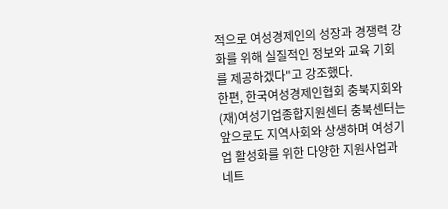적으로 여성경제인의 성장과 경쟁력 강화를 위해 실질적인 정보와 교육 기회를 제공하겠다"고 강조했다.
한편, 한국여성경제인협회 충북지회와 (재)여성기업종합지원센터 충북센터는 앞으로도 지역사회와 상생하며 여성기업 활성화를 위한 다양한 지원사업과 네트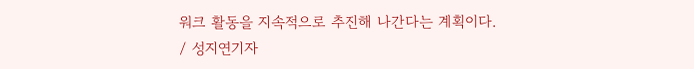워크 활동을 지속적으로 추진해 나간다는 계획이다.
/ 성지연기자